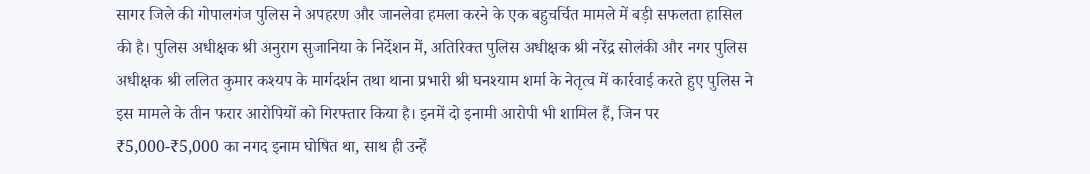सागर जिले की गोपालगंज पुलिस ने अपहरण और जानलेवा हमला करने के एक बहुचर्चित मामले में बड़ी सफलता हासिल की है। पुलिस अधीक्षक श्री अनुराग सुजानिया के निर्देशन में, अतिरिक्त पुलिस अधीक्षक श्री नरेंद्र सोलंकी और नगर पुलिस अधीक्षक श्री ललित कुमार कश्यप के मार्गदर्शन तथा थाना प्रभारी श्री घनश्याम शर्मा के नेतृत्व में कार्रवाई करते हुए पुलिस ने इस मामले के तीन फरार आरोपियों को गिरफ्तार किया है। इनमें दो इनामी आरोपी भी शामिल हैं, जिन पर ₹5,000-₹5,000 का नगद इनाम घोषित था, साथ ही उन्हें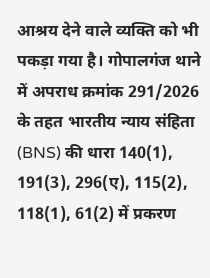आश्रय देने वाले व्यक्ति को भी पकड़ा गया है। गोपालगंज थाने में अपराध क्रमांक 291/2026 के तहत भारतीय न्याय संहिता (BNS) की धारा 140(1), 191(3), 296(ए), 115(2), 118(1), 61(2) में प्रकरण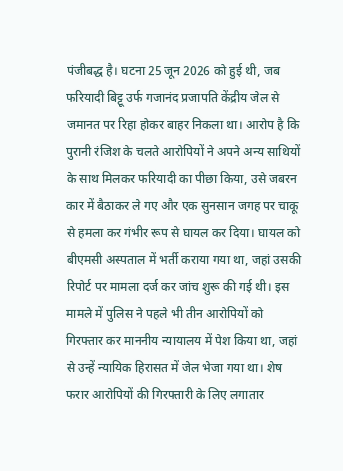पंजीबद्ध है। घटना 25 जून 2026 को हुई थी, जब फरियादी बिट्टू उर्फ गजानंद प्रजापति केंद्रीय जेल से जमानत पर रिहा होकर बाहर निकला था। आरोप है कि पुरानी रंजिश के चलते आरोपियों ने अपने अन्य साथियों के साथ मिलकर फरियादी का पीछा किया, उसे जबरन कार में बैठाकर ले गए और एक सुनसान जगह पर चाकू से हमला कर गंभीर रूप से घायल कर दिया। घायल को बीएमसी अस्पताल में भर्ती कराया गया था, जहां उसकी रिपोर्ट पर मामला दर्ज कर जांच शुरू की गई थी। इस मामले में पुलिस ने पहले भी तीन आरोपियों को गिरफ्तार कर माननीय न्यायालय में पेश किया था, जहां से उन्हें न्यायिक हिरासत में जेल भेजा गया था। शेष फरार आरोपियों की गिरफ्तारी के लिए लगातार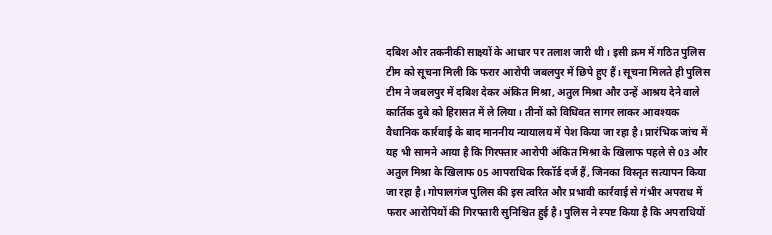दबिश और तकनीकी साक्ष्यों के आधार पर तलाश जारी थी। इसी क्रम में गठित पुलिस टीम को सूचना मिली कि फरार आरोपी जबलपुर में छिपे हुए हैं। सूचना मिलते ही पुलिस टीम ने जबलपुर में दबिश देकर अंकित मिश्रा, अतुल मिश्रा और उन्हें आश्रय देने वाले कार्तिक दुबे को हिरासत में ले लिया। तीनों को विधिवत सागर लाकर आवश्यक वैधानिक कार्रवाई के बाद माननीय न्यायालय में पेश किया जा रहा है। प्रारंभिक जांच में यह भी सामने आया है कि गिरफ्तार आरोपी अंकित मिश्रा के खिलाफ पहले से 03 और अतुल मिश्रा के खिलाफ 05 आपराधिक रिकॉर्ड दर्ज हैं, जिनका विस्तृत सत्यापन किया जा रहा है। गोपालगंज पुलिस की इस त्वरित और प्रभावी कार्रवाई से गंभीर अपराध में फरार आरोपियों की गिरफ्तारी सुनिश्चित हुई है। पुलिस ने स्पष्ट किया है कि अपराधियों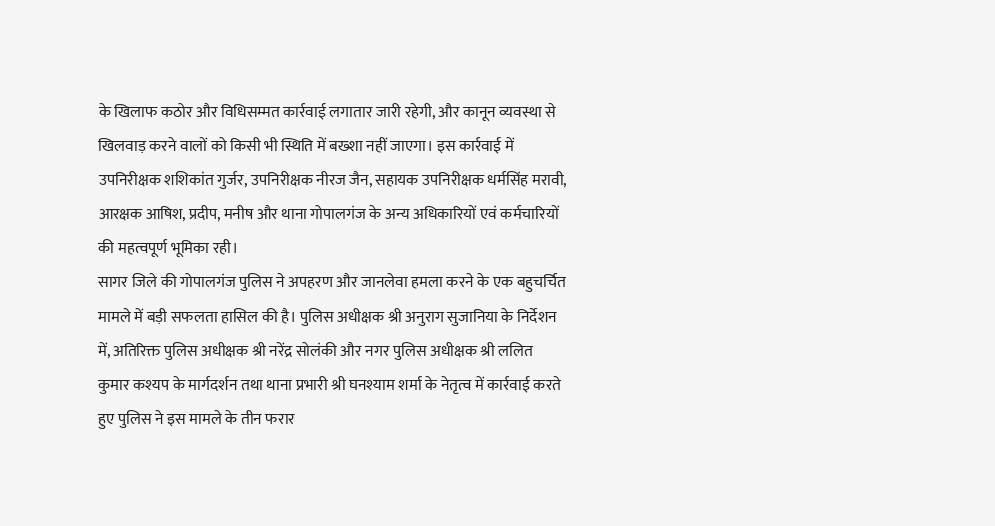के खिलाफ कठोर और विधिसम्मत कार्रवाई लगातार जारी रहेगी, और कानून व्यवस्था से खिलवाड़ करने वालों को किसी भी स्थिति में बख्शा नहीं जाएगा। इस कार्रवाई में उपनिरीक्षक शशिकांत गुर्जर, उपनिरीक्षक नीरज जैन, सहायक उपनिरीक्षक धर्मसिंह मरावी, आरक्षक आषिश, प्रदीप, मनीष और थाना गोपालगंज के अन्य अधिकारियों एवं कर्मचारियों की महत्वपूर्ण भूमिका रही।
सागर जिले की गोपालगंज पुलिस ने अपहरण और जानलेवा हमला करने के एक बहुचर्चित मामले में बड़ी सफलता हासिल की है। पुलिस अधीक्षक श्री अनुराग सुजानिया के निर्देशन में, अतिरिक्त पुलिस अधीक्षक श्री नरेंद्र सोलंकी और नगर पुलिस अधीक्षक श्री ललित कुमार कश्यप के मार्गदर्शन तथा थाना प्रभारी श्री घनश्याम शर्मा के नेतृत्व में कार्रवाई करते हुए पुलिस ने इस मामले के तीन फरार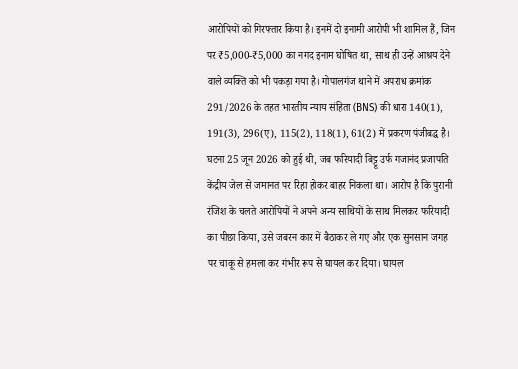आरोपियों को गिरफ्तार किया है। इनमें दो इनामी आरोपी भी शामिल हैं, जिन पर ₹5,000-₹5,000 का नगद इनाम घोषित था, साथ ही उन्हें आश्रय देने वाले व्यक्ति को भी पकड़ा गया है। गोपालगंज थाने में अपराध क्रमांक 291/2026 के तहत भारतीय न्याय संहिता (BNS) की धारा 140(1), 191(3), 296(ए), 115(2), 118(1), 61(2) में प्रकरण पंजीबद्ध है। घटना 25 जून 2026 को हुई थी, जब फरियादी बिट्टू उर्फ गजानंद प्रजापति केंद्रीय जेल से जमानत पर रिहा होकर बाहर निकला था। आरोप है कि पुरानी रंजिश के चलते आरोपियों ने अपने अन्य साथियों के साथ मिलकर फरियादी का पीछा किया, उसे जबरन कार में बैठाकर ले गए और एक सुनसान जगह पर चाकू से हमला कर गंभीर रूप से घायल कर दिया। घायल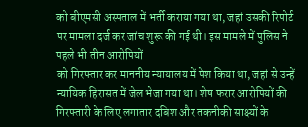को बीएमसी अस्पताल में भर्ती कराया गया था, जहां उसकी रिपोर्ट पर मामला दर्ज कर जांच शुरू की गई थी। इस मामले में पुलिस ने पहले भी तीन आरोपियों
को गिरफ्तार कर माननीय न्यायालय में पेश किया था, जहां से उन्हें न्यायिक हिरासत में जेल भेजा गया था। शेष फरार आरोपियों की गिरफ्तारी के लिए लगातार दबिश और तकनीकी साक्ष्यों के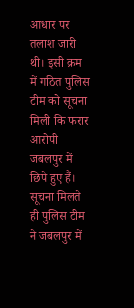आधार पर तलाश जारी थी। इसी क्रम में गठित पुलिस टीम को सूचना मिली कि फरार आरोपी जबलपुर में छिपे हुए हैं। सूचना मिलते ही पुलिस टीम ने जबलपुर में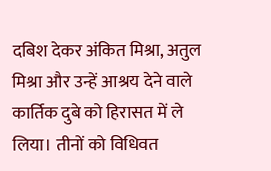दबिश देकर अंकित मिश्रा, अतुल मिश्रा और उन्हें आश्रय देने वाले कार्तिक दुबे को हिरासत में ले लिया। तीनों को विधिवत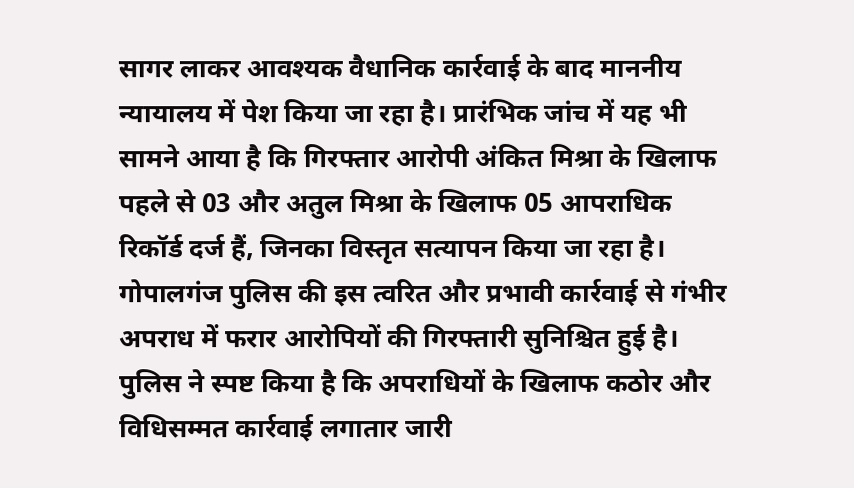सागर लाकर आवश्यक वैधानिक कार्रवाई के बाद माननीय न्यायालय में पेश किया जा रहा है। प्रारंभिक जांच में यह भी सामने आया है कि गिरफ्तार आरोपी अंकित मिश्रा के खिलाफ पहले से 03 और अतुल मिश्रा के खिलाफ 05 आपराधिक रिकॉर्ड दर्ज हैं, जिनका विस्तृत सत्यापन किया जा रहा है। गोपालगंज पुलिस की इस त्वरित और प्रभावी कार्रवाई से गंभीर अपराध में फरार आरोपियों की गिरफ्तारी सुनिश्चित हुई है। पुलिस ने स्पष्ट किया है कि अपराधियों के खिलाफ कठोर और विधिसम्मत कार्रवाई लगातार जारी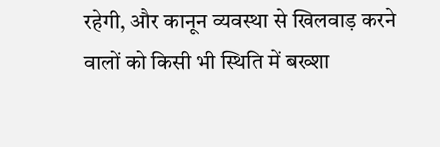रहेगी, और कानून व्यवस्था से खिलवाड़ करने वालों को किसी भी स्थिति में बख्शा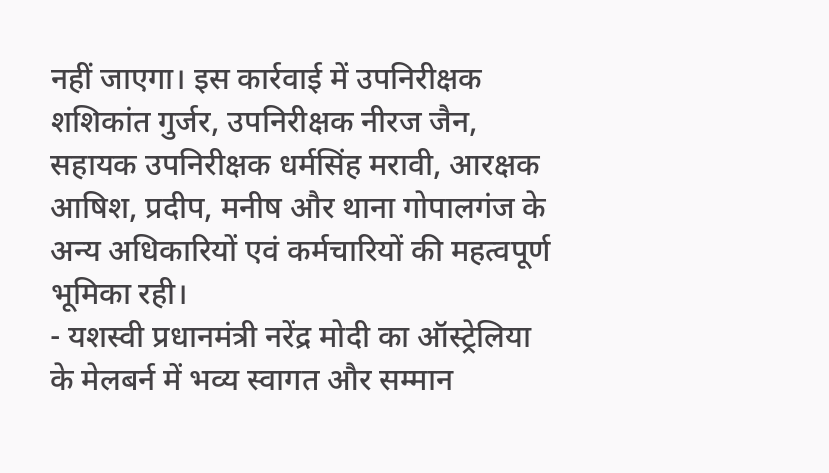नहीं जाएगा। इस कार्रवाई में उपनिरीक्षक शशिकांत गुर्जर, उपनिरीक्षक नीरज जैन, सहायक उपनिरीक्षक धर्मसिंह मरावी, आरक्षक आषिश, प्रदीप, मनीष और थाना गोपालगंज के अन्य अधिकारियों एवं कर्मचारियों की महत्वपूर्ण भूमिका रही।
- यशस्वी प्रधानमंत्री नरेंद्र मोदी का ऑस्ट्रेलिया के मेलबर्न में भव्य स्वागत और सम्मान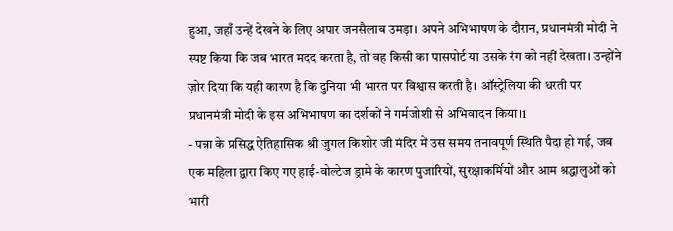हुआ, जहाँ उन्हें देखने के लिए अपार जनसैलाब उमड़ा। अपने अभिभाषण के दौरान, प्रधानमंत्री मोदी ने स्पष्ट किया कि जब भारत मदद करता है, तो वह किसी का पासपोर्ट या उसके रंग को नहीं देखता। उन्होंने ज़ोर दिया कि यही कारण है कि दुनिया भी भारत पर विश्वास करती है। ऑस्ट्रेलिया की धरती पर प्रधानमंत्री मोदी के इस अभिभाषण का दर्शकों ने गर्मजोशी से अभिवादन किया।1
- पन्ना के प्रसिद्ध ऐतिहासिक श्री जुगल किशोर जी मंदिर में उस समय तनावपूर्ण स्थिति पैदा हो गई, जब एक महिला द्वारा किए गए हाई-वोल्टेज ड्रामे के कारण पुजारियों, सुरक्षाकर्मियों और आम श्रद्धालुओं को भारी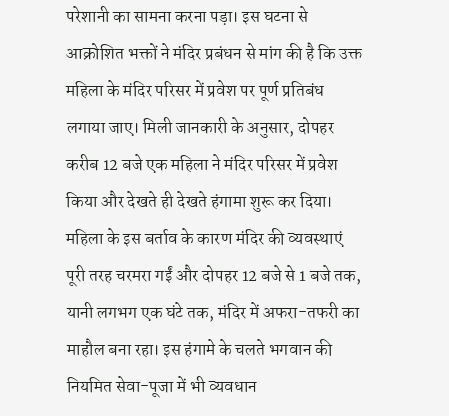परेशानी का सामना करना पड़ा। इस घटना से आक्रोशित भक्तों ने मंदिर प्रबंधन से मांग की है कि उक्त महिला के मंदिर परिसर में प्रवेश पर पूर्ण प्रतिबंध लगाया जाए। मिली जानकारी के अनुसार, दोपहर करीब 12 बजे एक महिला ने मंदिर परिसर में प्रवेश किया और देखते ही देखते हंगामा शुरू कर दिया। महिला के इस बर्ताव के कारण मंदिर की व्यवस्थाएं पूरी तरह चरमरा गईं और दोपहर 12 बजे से 1 बजे तक, यानी लगभग एक घंटे तक, मंदिर में अफरा-तफरी का माहौल बना रहा। इस हंगामे के चलते भगवान की नियमित सेवा-पूजा में भी व्यवधान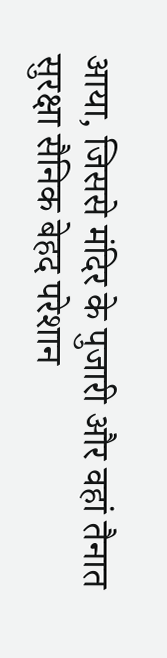आया, जिससे मंदिर के पुजारी और वहां तैनात सुरक्षा सैनिक बेहद परेशान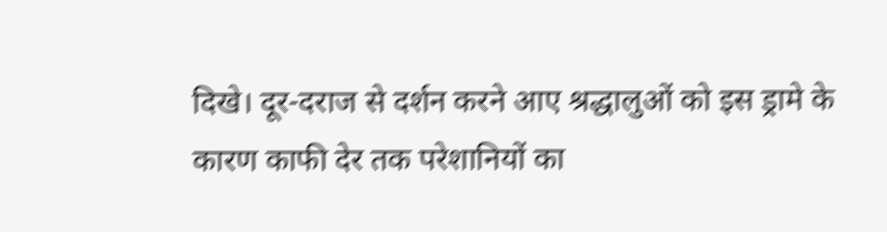दिखे। दूर-दराज से दर्शन करने आए श्रद्धालुओं को इस ड्रामे के कारण काफी देर तक परेशानियों का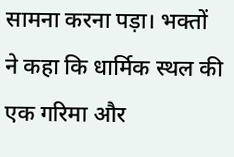सामना करना पड़ा। भक्तों ने कहा कि धार्मिक स्थल की एक गरिमा और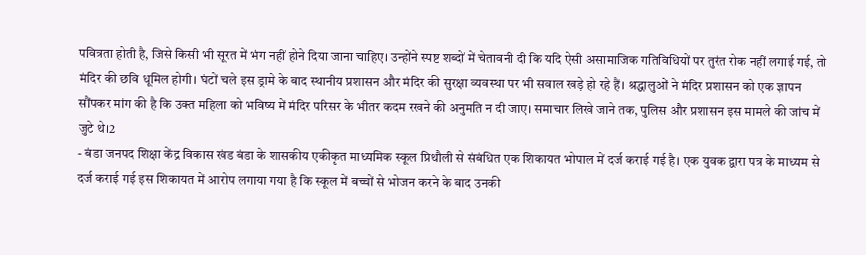पवित्रता होती है, जिसे किसी भी सूरत में भंग नहीं होने दिया जाना चाहिए। उन्होंने स्पष्ट शब्दों में चेतावनी दी कि यदि ऐसी असामाजिक गतिविधियों पर तुरंत रोक नहीं लगाई गई, तो मंदिर की छवि धूमिल होगी। घंटों चले इस ड्रामे के बाद स्थानीय प्रशासन और मंदिर की सुरक्षा व्यवस्था पर भी सवाल खड़े हो रहे हैं। श्रद्धालुओं ने मंदिर प्रशासन को एक ज्ञापन सौंपकर मांग की है कि उक्त महिला को भविष्य में मंदिर परिसर के भीतर कदम रखने की अनुमति न दी जाए। समाचार लिखे जाने तक, पुलिस और प्रशासन इस मामले की जांच में जुटे थे।2
- बंडा जनपद शिक्षा केंद्र विकास खंड बंडा के शासकीय एकीकृत माध्यमिक स्कूल प्रिथौली से संबंधित एक शिकायत भोपाल में दर्ज कराई गई है। एक युवक द्वारा पत्र के माध्यम से दर्ज कराई गई इस शिकायत में आरोप लगाया गया है कि स्कूल में बच्चों से भोजन करने के बाद उनकी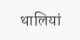थालियां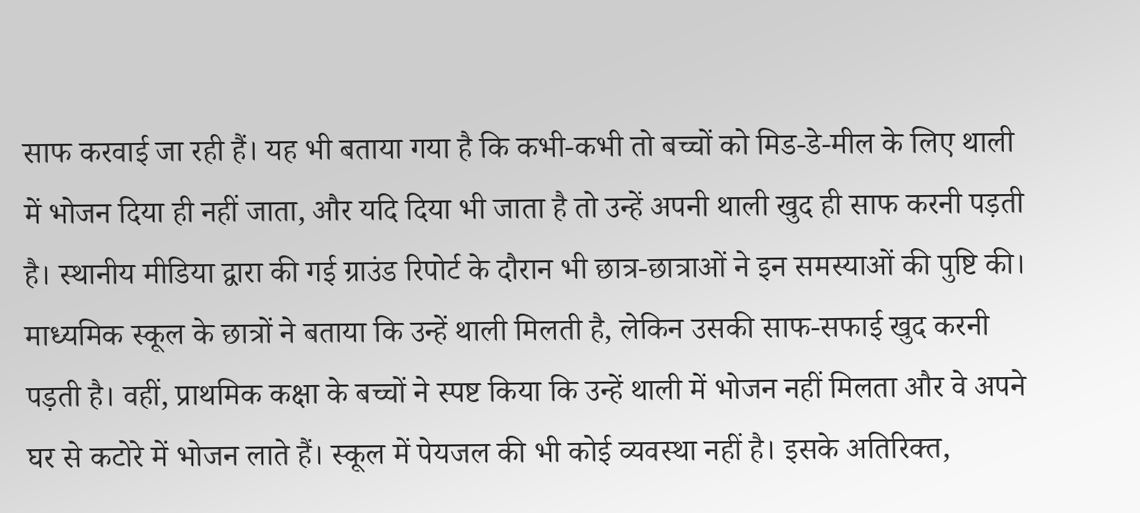साफ करवाई जा रही हैं। यह भी बताया गया है कि कभी-कभी तो बच्चों को मिड-डे-मील के लिए थाली में भोजन दिया ही नहीं जाता, और यदि दिया भी जाता है तो उन्हें अपनी थाली खुद ही साफ करनी पड़ती है। स्थानीय मीडिया द्वारा की गई ग्राउंड रिपोर्ट के दौरान भी छात्र-छात्राओं ने इन समस्याओं की पुष्टि की। माध्यमिक स्कूल के छात्रों ने बताया कि उन्हें थाली मिलती है, लेकिन उसकी साफ-सफाई खुद करनी पड़ती है। वहीं, प्राथमिक कक्षा के बच्चों ने स्पष्ट किया कि उन्हें थाली में भोजन नहीं मिलता और वे अपने घर से कटोरे में भोजन लाते हैं। स्कूल में पेयजल की भी कोई व्यवस्था नहीं है। इसके अतिरिक्त,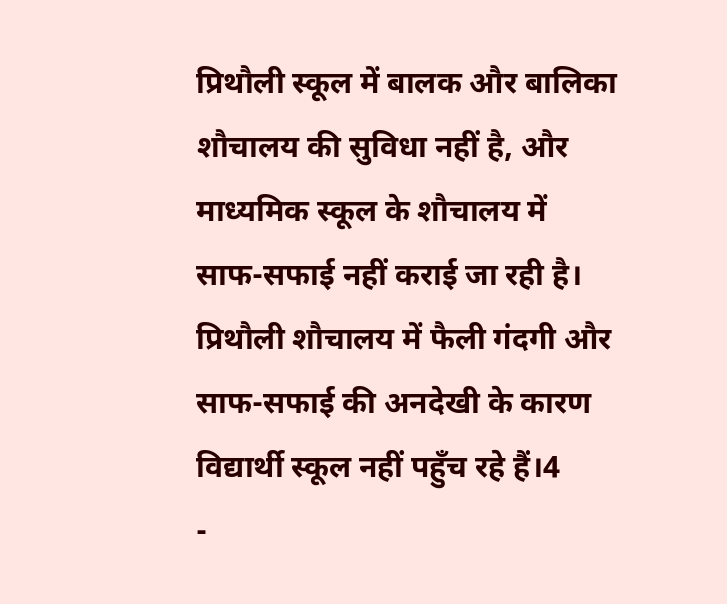प्रिथौली स्कूल में बालक और बालिका शौचालय की सुविधा नहीं है, और माध्यमिक स्कूल के शौचालय में साफ-सफाई नहीं कराई जा रही है। प्रिथौली शौचालय में फैली गंदगी और साफ-सफाई की अनदेखी के कारण विद्यार्थी स्कूल नहीं पहुँच रहे हैं।4
-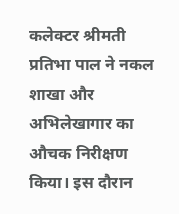कलेक्टर श्रीमती प्रतिभा पाल ने नकल शाखा और अभिलेखागार का औचक निरीक्षण किया। इस दौरान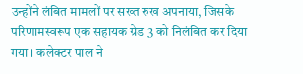उन्होंने लंबित मामलों पर सख्त रुख अपनाया, जिसके परिणामस्वरूप एक सहायक ग्रेड 3 को निलंबित कर दिया गया। कलेक्टर पाल ने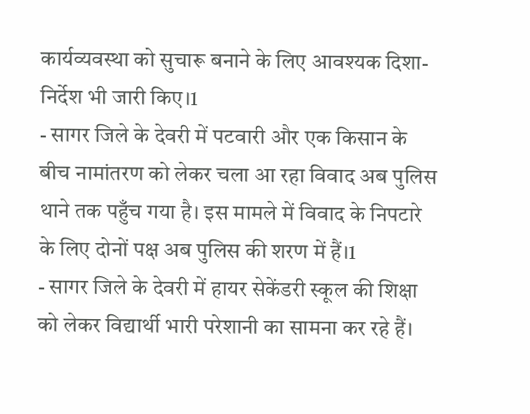कार्यव्यवस्था को सुचारू बनाने के लिए आवश्यक दिशा-निर्देश भी जारी किए।1
- सागर जिले के देवरी में पटवारी और एक किसान के बीच नामांतरण को लेकर चला आ रहा विवाद अब पुलिस थाने तक पहुँच गया है। इस मामले में विवाद के निपटारे के लिए दोनों पक्ष अब पुलिस की शरण में हैं।1
- सागर जिले के देवरी में हायर सेकेंडरी स्कूल की शिक्षा को लेकर विद्यार्थी भारी परेशानी का सामना कर रहे हैं।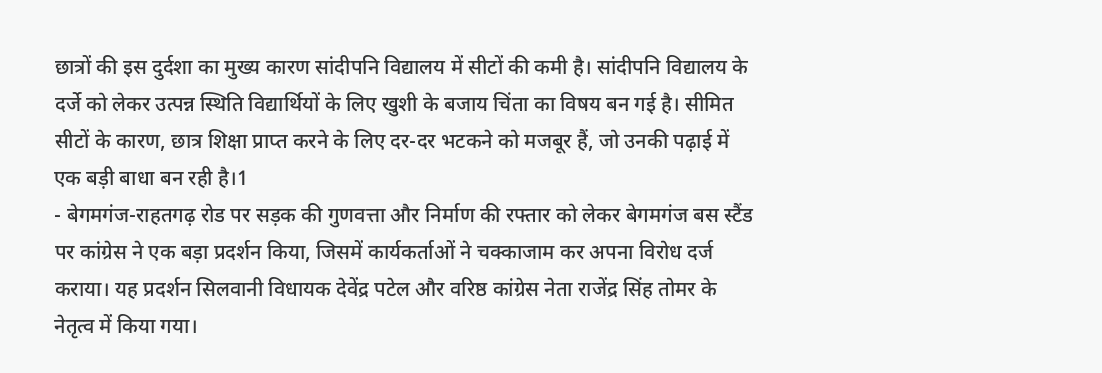छात्रों की इस दुर्दशा का मुख्य कारण सांदीपनि विद्यालय में सीटों की कमी है। सांदीपनि विद्यालय के दर्जे को लेकर उत्पन्न स्थिति विद्यार्थियों के लिए खुशी के बजाय चिंता का विषय बन गई है। सीमित सीटों के कारण, छात्र शिक्षा प्राप्त करने के लिए दर-दर भटकने को मजबूर हैं, जो उनकी पढ़ाई में एक बड़ी बाधा बन रही है।1
- बेगमगंज-राहतगढ़ रोड पर सड़क की गुणवत्ता और निर्माण की रफ्तार को लेकर बेगमगंज बस स्टैंड पर कांग्रेस ने एक बड़ा प्रदर्शन किया, जिसमें कार्यकर्ताओं ने चक्काजाम कर अपना विरोध दर्ज कराया। यह प्रदर्शन सिलवानी विधायक देवेंद्र पटेल और वरिष्ठ कांग्रेस नेता राजेंद्र सिंह तोमर के नेतृत्व में किया गया।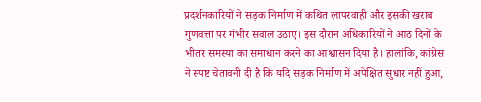प्रदर्शनकारियों ने सड़क निर्माण में कथित लापरवाही और इसकी खराब गुणवत्ता पर गंभीर सवाल उठाए। इस दौरान अधिकारियों ने आठ दिनों के भीतर समस्या का समाधान करने का आश्वासन दिया है। हालांकि, कांग्रेस ने स्पष्ट चेतावनी दी है कि यदि सड़क निर्माण में अपेक्षित सुधार नहीं हुआ,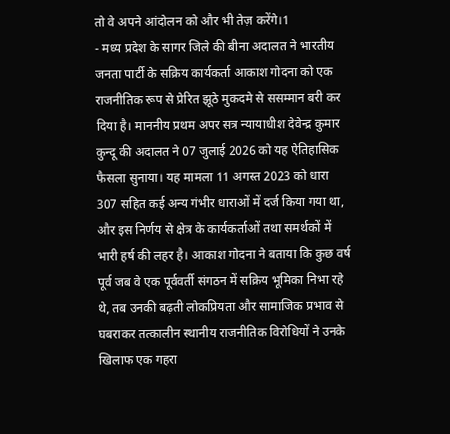तो वे अपने आंदोलन को और भी तेज़ करेंगे।1
- मध्य प्रदेश के सागर जिले की बीना अदालत ने भारतीय जनता पार्टी के सक्रिय कार्यकर्ता आकाश गोदना को एक राजनीतिक रूप से प्रेरित झूठे मुकदमे से ससम्मान बरी कर दिया है। माननीय प्रथम अपर सत्र न्यायाधीश देवेन्द्र कुमार कुन्दू की अदालत ने 07 जुलाई 2026 को यह ऐतिहासिक फैसला सुनाया। यह मामला 11 अगस्त 2023 को धारा 307 सहित कई अन्य गंभीर धाराओं में दर्ज किया गया था, और इस निर्णय से क्षेत्र के कार्यकर्ताओं तथा समर्थकों में भारी हर्ष की लहर है। आकाश गोदना ने बताया कि कुछ वर्ष पूर्व जब वे एक पूर्ववर्ती संगठन में सक्रिय भूमिका निभा रहे थे, तब उनकी बढ़ती लोकप्रियता और सामाजिक प्रभाव से घबराकर तत्कालीन स्थानीय राजनीतिक विरोधियों ने उनके खिलाफ एक गहरा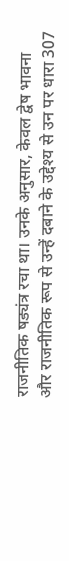राजनीतिक षड्यंत्र रचा था। उनके अनुसार, केवल द्वेष भावना और राजनीतिक रूप से उन्हें दबाने के उद्देश्य से उन पर धारा 307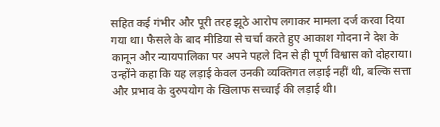सहित कई गंभीर और पूरी तरह झूठे आरोप लगाकर मामला दर्ज करवा दिया गया था। फैसले के बाद मीडिया से चर्चा करते हुए आकाश गोदना ने देश के कानून और न्यायपालिका पर अपने पहले दिन से ही पूर्ण विश्वास को दोहराया। उन्होंने कहा कि यह लड़ाई केवल उनकी व्यक्तिगत लड़ाई नहीं थी, बल्कि सत्ता और प्रभाव के दुरुपयोग के खिलाफ सच्चाई की लड़ाई थी।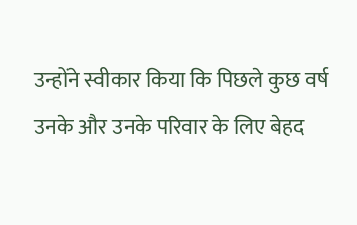उन्होंने स्वीकार किया कि पिछले कुछ वर्ष उनके और उनके परिवार के लिए बेहद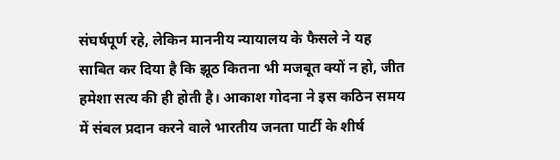संघर्षपूर्ण रहे, लेकिन माननीय न्यायालय के फैसले ने यह साबित कर दिया है कि झूठ कितना भी मजबूत क्यों न हो, जीत हमेशा सत्य की ही होती है। आकाश गोदना ने इस कठिन समय में संबल प्रदान करने वाले भारतीय जनता पार्टी के शीर्ष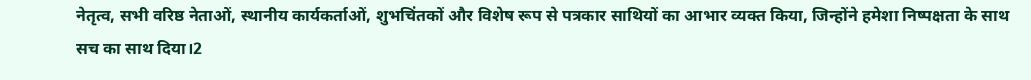नेतृत्व, सभी वरिष्ठ नेताओं, स्थानीय कार्यकर्ताओं, शुभचिंतकों और विशेष रूप से पत्रकार साथियों का आभार व्यक्त किया, जिन्होंने हमेशा निष्पक्षता के साथ सच का साथ दिया।2